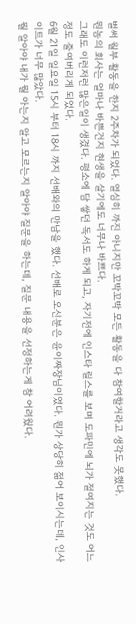벌써 월부 활동을 한지 2주차가 되었다. 열심히 까진 아니지만 꼬박꼬박 모든 활동을 다 참여할거라고 생각도 못했다.
뭔놈의 회사는 얼마나 바쁜건지 현생을 살기에도 너무나 바쁘다.
그래도 이런저런 많은일이 생겼다. 평소에 담 쌓던 독서도 하게 되고, 자기전에 인스타 릴스를 보며 도파민에 뇌가 절여지는 것도 어느정도 줄여버리게 되었다.
6월 21일 일요일 15시 부터 18시 까지 선배와의 만남을 했다. 선배로 오신분은 윤이짜장님이였다. 뭔가 상당히 젊어 보이시는데, 인사이트가 너무 많았다.
뭘 알아야 내가 뭘 아는지 알고 모르는지 알아야 질문을 하는데, 질문 내용을 선정하는게 참 어려웠다.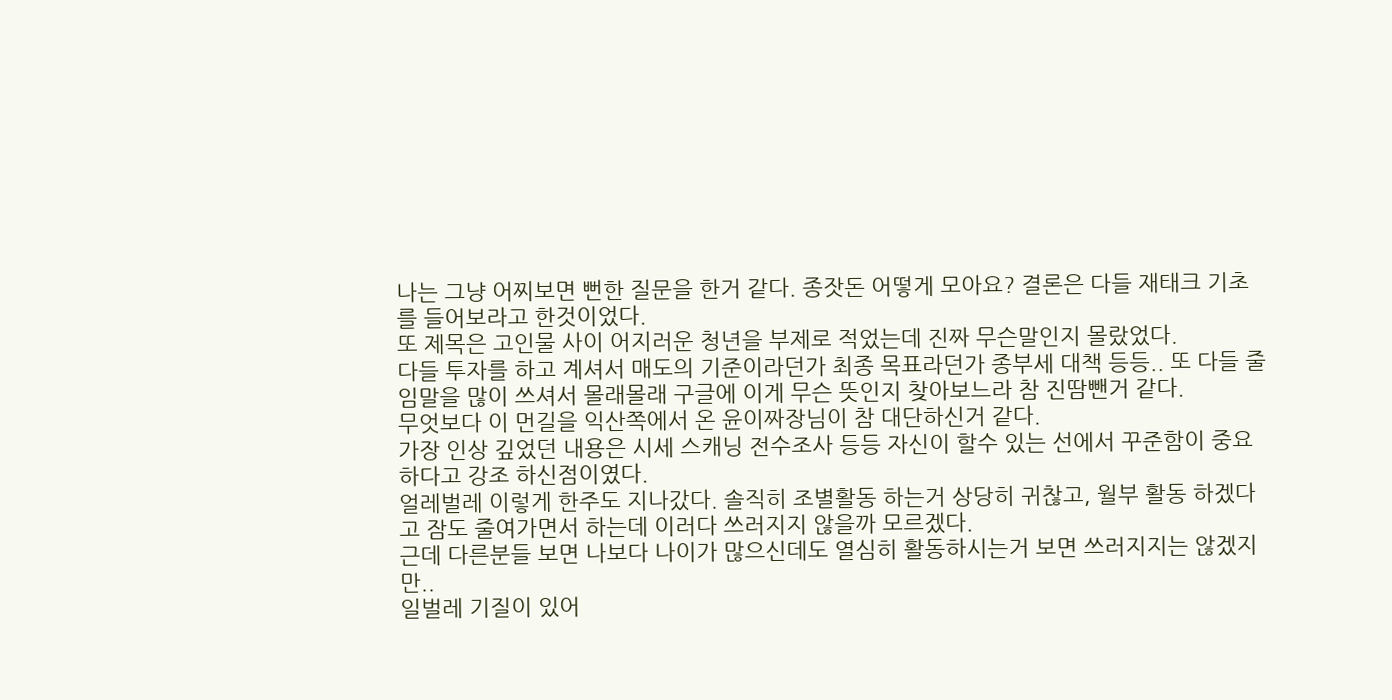나는 그냥 어찌보면 뻔한 질문을 한거 같다. 종잣돈 어떻게 모아요? 결론은 다들 재태크 기초를 들어보라고 한것이었다.
또 제목은 고인물 사이 어지러운 청년을 부제로 적었는데 진짜 무슨말인지 몰랐었다.
다들 투자를 하고 계셔서 매도의 기준이라던가 최종 목표라던가 종부세 대책 등등.. 또 다들 줄임말을 많이 쓰셔서 몰래몰래 구글에 이게 무슨 뜻인지 찾아보느라 참 진땀뺀거 같다.
무엇보다 이 먼길을 익산쪽에서 온 윤이짜장님이 참 대단하신거 같다.
가장 인상 깊었던 내용은 시세 스캐닝 전수조사 등등 자신이 할수 있는 선에서 꾸준함이 중요하다고 강조 하신점이였다.
얼레벌레 이렇게 한주도 지나갔다. 솔직히 조별활동 하는거 상당히 귀찮고, 월부 활동 하겠다고 잠도 줄여가면서 하는데 이러다 쓰러지지 않을까 모르겠다.
근데 다른분들 보면 나보다 나이가 많으신데도 열심히 활동하시는거 보면 쓰러지지는 않겠지만..
일벌레 기질이 있어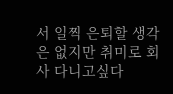서 일찍 은퇴할 생각은 없지만 취미로 회사 다니고싶다